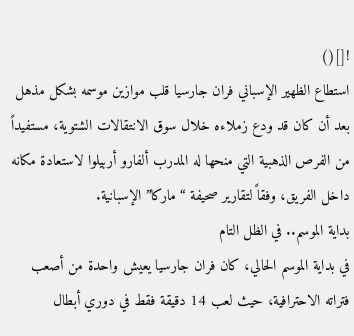![]()
استطاع الظهير الإسباني فران جارسيا قلب موازين موسمه بشكل مذهل بعد أن كان قد ودع زملاءه خلال سوق الانتقالات الشتوية، مستفيداً من الفرص الذهبية التي منحها له المدرب ألفارو أربيلوا لاستعادة مكانه داخل الفريق، وفقاً لتقارير صحيفة “ماركا” الإسبانية.
بداية الموسم.. في الظل التام
في بداية الموسم الحالي، كان فران جارسيا يعيش واحدة من أصعب فتراته الاحترافية، حيث لعب 14 دقيقة فقط في دوري أبطال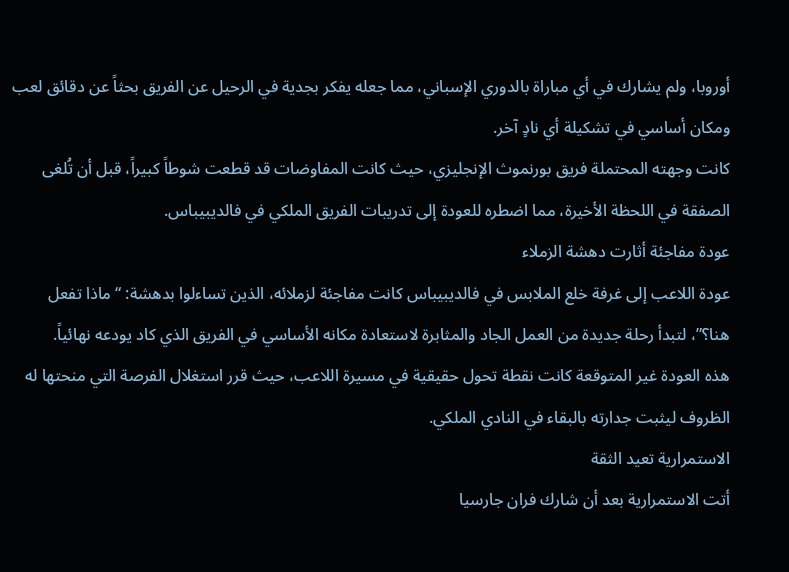أوروبا، ولم يشارك في أي مباراة بالدوري الإسباني، مما جعله يفكر بجدية في الرحيل عن الفريق بحثاً عن دقائق لعب ومكان أساسي في تشكيلة أي نادٍ آخر.
كانت وجهته المحتملة فريق بورنموث الإنجليزي، حيث كانت المفاوضات قد قطعت شوطاً كبيراً، قبل أن تُلغى الصفقة في اللحظة الأخيرة، مما اضطره للعودة إلى تدريبات الفريق الملكي في فالديبيباس.
عودة مفاجئة أثارت دهشة الزملاء
عودة اللاعب إلى غرفة خلع الملابس في فالديبيباس كانت مفاجئة لزملائه، الذين تساءلوا بدهشة: “ماذا تفعل هنا؟”، لتبدأ رحلة جديدة من العمل الجاد والمثابرة لاستعادة مكانه الأساسي في الفريق الذي كاد يودعه نهائياً.
هذه العودة غير المتوقعة كانت نقطة تحول حقيقية في مسيرة اللاعب، حيث قرر استغلال الفرصة التي منحتها له الظروف ليثبت جدارته بالبقاء في النادي الملكي.
الاستمرارية تعيد الثقة
أتت الاستمرارية بعد أن شارك فران جارسيا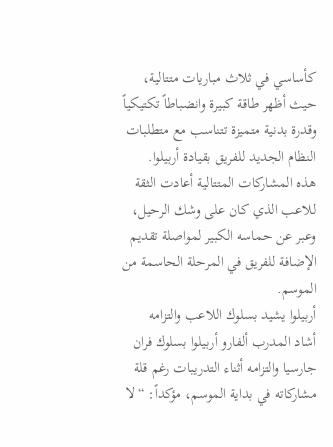كأساسي في ثلاث مباريات متتالية، حيث أظهر طاقة كبيرة وانضباطاً تكتيكياً وقدرة بدنية متميزة تتناسب مع متطلبات النظام الجديد للفريق بقيادة أربيلوا.
هذه المشاركات المتتالية أعادت الثقة للاعب الذي كان على وشك الرحيل، وعبر عن حماسه الكبير لمواصلة تقديم الإضافة للفريق في المرحلة الحاسمة من الموسم.
أربيلوا يشيد بسلوك اللاعب والتزامه
أشاد المدرب ألفارو أربيلوا بسلوك فران جارسيا والتزامه أثناء التدريبات رغم قلة مشاركاته في بداية الموسم، مؤكداً: “لا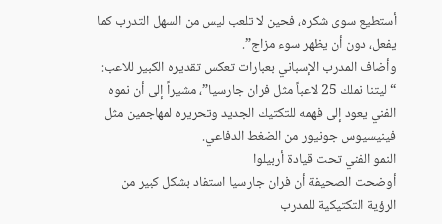أستطيع سوى شكره، فحين لا تلعب ليس من السهل التدرب كما يفعل، دون أن يظهر سوء مزاج”.
وأضاف المدرب الإسباني بعبارات تعكس تقديره الكبير للاعب: “ليتنا نملك 25 لاعباً مثل فران جارسيا”، مشيراً إلى أن نموه الفني يعود إلى فهمه للتكتيك الجديد وتحريره لمهاجمين مثل فينيسيوس جونيور من الضغط الدفاعي.
النمو الفني تحت قيادة أربيلوا
أوضحت الصحيفة أن فران جارسيا استفاد بشكل كبير من الرؤية التكتيكية للمدرب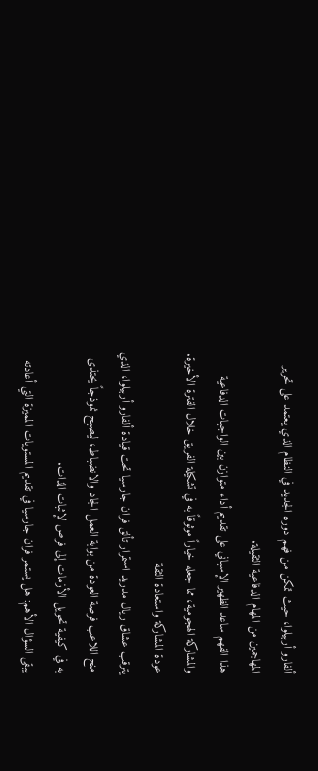ألفارو أربيلوا، حيث تمكن من فهم دوره الجديد في النظام الذي يعتمد على تحرير المهاجمين من المهام الدفاعية الثقيلة.
هذا الفهم ساعد الظهير الإسباني على تقديم أداء متوازن بين الواجبات الدفاعية والمشاركة الهجومية، مما جعله خياراً موثوقاً به في تشكيلة الفريق خلال الفترة الأخيرة.
عودة المشاركة واستعادة الثقة
يترقب عشاق ريال مدريد استمرار تألق فران جارسيا تحت قيادة ألفارو أربيلوا، الذي منح اللاعب فرصة العودة من بوابة العمل الجاد والانضباط، ليصبح نموذجاً يحتذى به في كيفية تحويل الأزمات إلى فرص لإثبات الذات.
يبقى السؤال الأهم: هل يستمر فران جارسيا في تقديم المستويات المميزة التي أعادته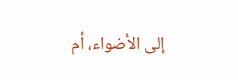إلى الأضواء، أم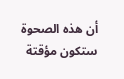أن هذه الصحوة ستكون مؤقتة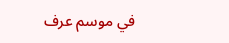في موسم عرف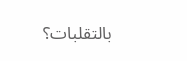بالتقلبات؟